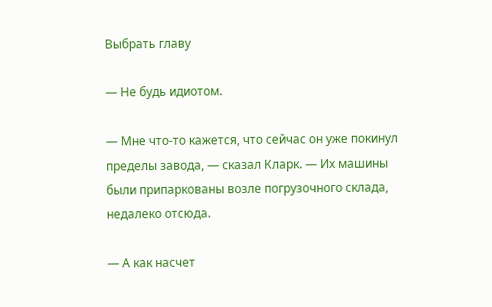Выбрать главу

— Не будь идиотом.

— Мне что-то кажется, что сейчас он уже покинул пределы завода, — сказал Кларк. — Их машины были припаркованы возле погрузочного склада, недалеко отсюда.

— А как насчет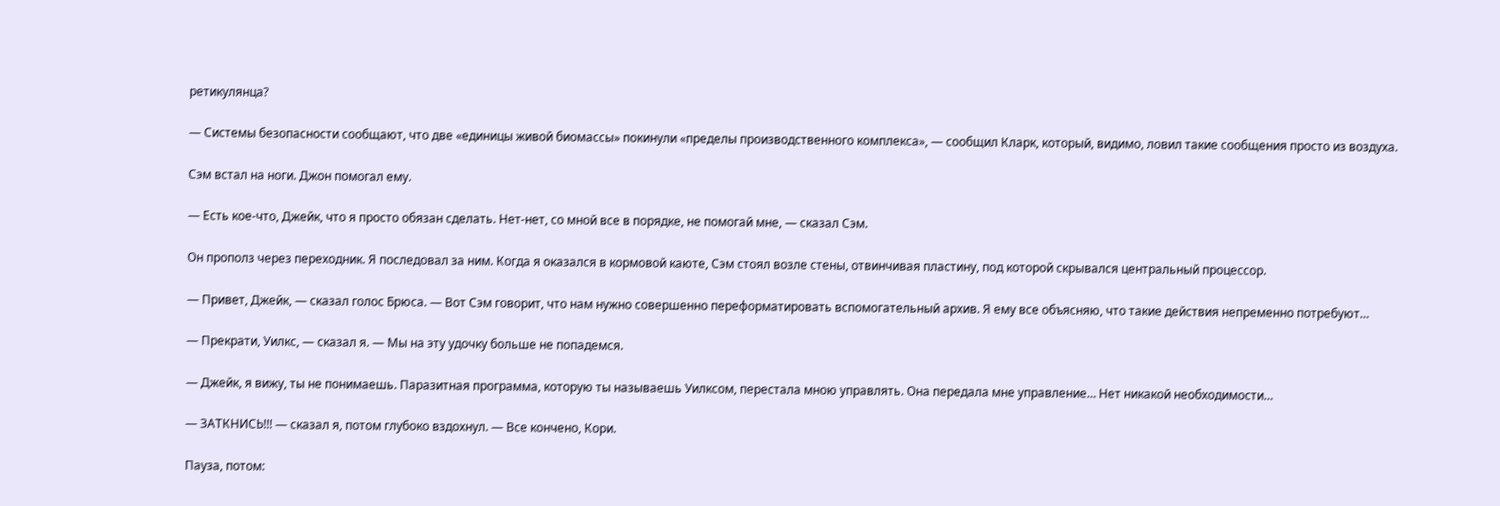ретикулянца?

— Системы безопасности сообщают, что две «единицы живой биомассы» покинули «пределы производственного комплекса», — сообщил Кларк, который, видимо, ловил такие сообщения просто из воздуха.

Сэм встал на ноги. Джон помогал ему.

— Есть кое-что, Джейк, что я просто обязан сделать. Нет-нет, со мной все в порядке, не помогай мне, — сказал Сэм.

Он прополз через переходник. Я последовал за ним. Когда я оказался в кормовой каюте, Сэм стоял возле стены, отвинчивая пластину, под которой скрывался центральный процессор.

— Привет, Джейк, — сказал голос Брюса. — Вот Сэм говорит, что нам нужно совершенно переформатировать вспомогательный архив. Я ему все объясняю, что такие действия непременно потребуют…

— Прекрати, Уилкс, — сказал я. — Мы на эту удочку больше не попадемся.

— Джейк, я вижу, ты не понимаешь. Паразитная программа, которую ты называешь Уилксом, перестала мною управлять. Она передала мне управление… Нет никакой необходимости…

— ЗАТКНИСЬ!!! — сказал я, потом глубоко вздохнул. — Все кончено, Кори.

Пауза, потом: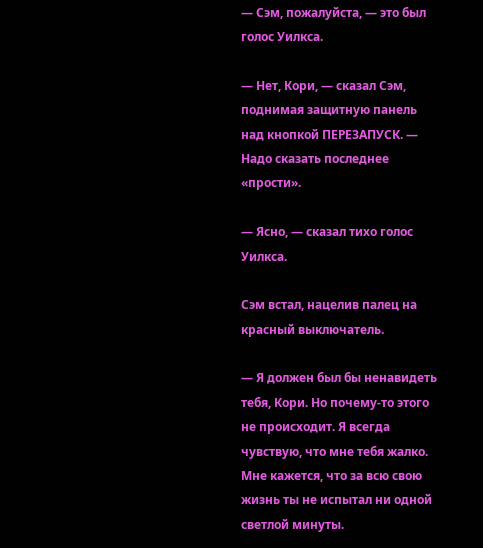— Сэм, пожалуйста, — это был голос Уилкса.

— Нет, Кори, — сказал Сэм, поднимая защитную панель над кнопкой ПЕРЕЗАПУСК. — Надо сказать последнее «прости».

— Ясно, — сказал тихо голос Уилкса.

Сэм встал, нацелив палец на красный выключатель.

— Я должен был бы ненавидеть тебя, Кори. Но почему-то этого не происходит. Я всегда чувствую, что мне тебя жалко. Мне кажется, что за всю свою жизнь ты не испытал ни одной светлой минуты.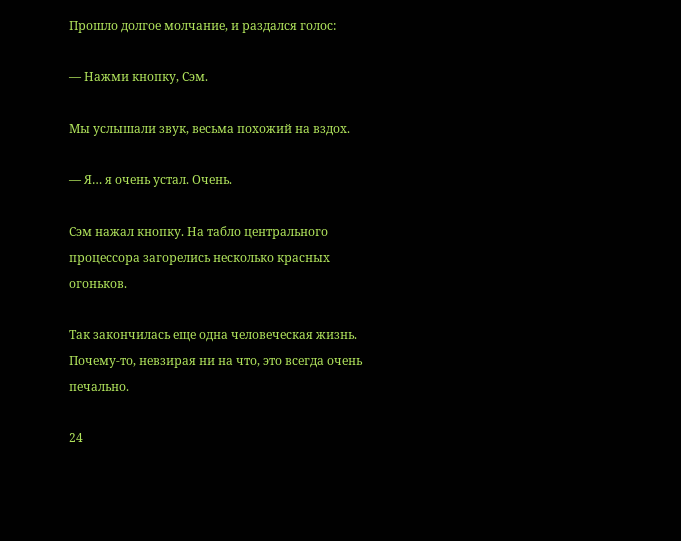Прошло долгое молчание, и раздался голос:

— Нажми кнопку, Сэм.

Мы услышали звук, весьма похожий на вздох.

— Я… я очень устал. Очень.

Сэм нажал кнопку. На табло центрального процессора загорелись несколько красных огоньков.

Так закончилась еще одна человеческая жизнь. Почему-то, невзирая ни на что, это всегда очень печально.

24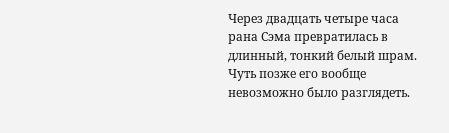Через двадцать четыре часа рана Сэма превратилась в длинный, тонкий белый шрам. Чуть позже его вообще невозможно было разглядеть.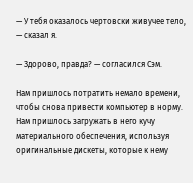— У тебя оказалось чертовски живучее тело, — сказал я.

— Здорово, правда? — согласился Сэм.

Нам пришлось потратить немало времени, чтобы снова привести компьютер в норму. Нам пришлось загружать в него кучу материального обеспечения, используя оригинальные дискеты, которые к нему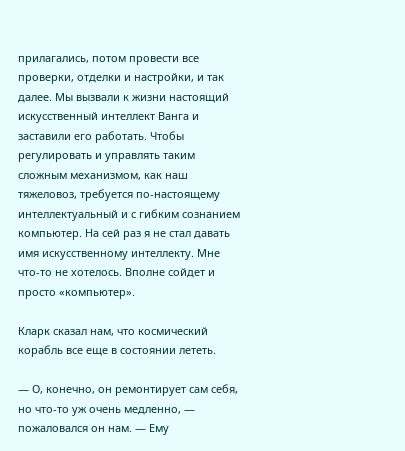прилагались, потом провести все проверки, отделки и настройки, и так далее. Мы вызвали к жизни настоящий искусственный интеллект Ванга и заставили его работать. Чтобы регулировать и управлять таким сложным механизмом, как наш тяжеловоз, требуется по-настоящему интеллектуальный и с гибким сознанием компьютер. На сей раз я не стал давать имя искусственному интеллекту. Мне что-то не хотелось. Вполне сойдет и просто «компьютер».

Кларк сказал нам, что космический корабль все еще в состоянии лететь.

— О, конечно, он ремонтирует сам себя, но что-то уж очень медленно, — пожаловался он нам. — Ему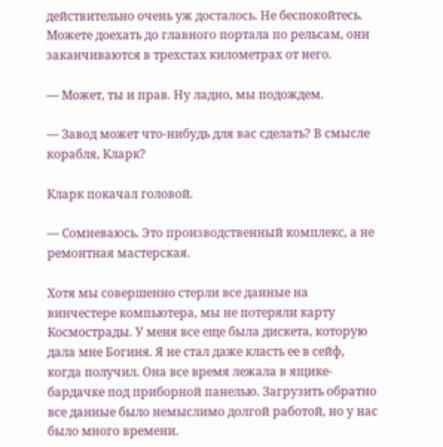действительно очень уж досталось. Не беспокойтесь. Можете доехать до главного портала по рельсам, они заканчиваются в трехстах километрах от него.

— Может, ты и прав. Ну ладно, мы подождем.

— Завод может что-нибудь для вас сделать? В смысле корабля, Кларк?

Кларк покачал головой.

— Сомневаюсь. Это производственный комплекс, а не ремонтная мастерская.

Хотя мы совершенно стерли все данные на винчестере компьютера, мы не потеряли карту Космострады. У меня все еще была дискета, которую дала мне Богиня. Я не стал даже класть ее в сейф, когда получил. Она все время лежала в ящике-бардачке под приборной панелью. Загрузить обратно все данные было немыслимо долгой работой, но у нас было много времени.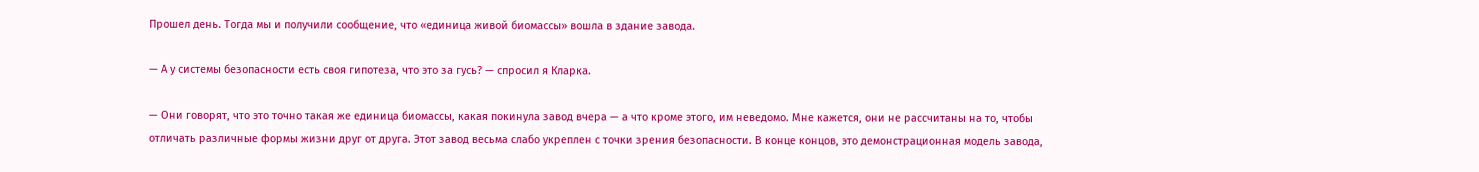Прошел день. Тогда мы и получили сообщение, что «единица живой биомассы» вошла в здание завода.

— А у системы безопасности есть своя гипотеза, что это за гусь? — спросил я Кларка.

— Они говорят, что это точно такая же единица биомассы, какая покинула завод вчера — а что кроме этого, им неведомо. Мне кажется, они не рассчитаны на то, чтобы отличать различные формы жизни друг от друга. Этот завод весьма слабо укреплен с точки зрения безопасности. В конце концов, это демонстрационная модель завода,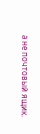а не почтовый ящик.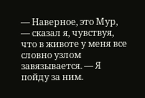— Наверное, это Мур, — сказал я, чувствуя, что в животе у меня все словно узлом завязывается. — Я пойду за ним.